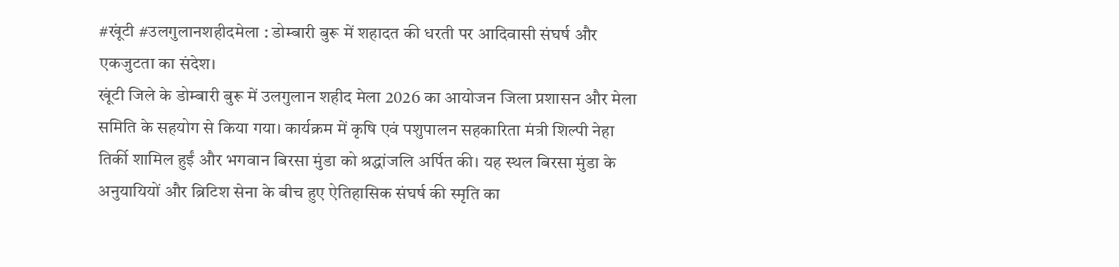#खूंटी #उलगुलानशहीदमेला : डोम्बारी बुरू में शहादत की धरती पर आदिवासी संघर्ष और एकजुटता का संदेश।
खूंटी जिले के डोम्बारी बुरू में उलगुलान शहीद मेला 2026 का आयोजन जिला प्रशासन और मेला समिति के सहयोग से किया गया। कार्यक्रम में कृषि एवं पशुपालन सहकारिता मंत्री शिल्पी नेहा तिर्की शामिल हुईं और भगवान बिरसा मुंडा को श्रद्धांजलि अर्पित की। यह स्थल बिरसा मुंडा के अनुयायियों और ब्रिटिश सेना के बीच हुए ऐतिहासिक संघर्ष की स्मृति का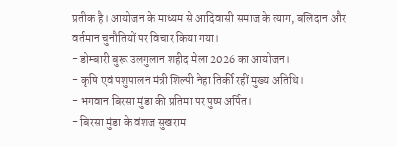प्रतीक है। आयोजन के माध्यम से आदिवासी समाज के त्याग, बलिदान और वर्तमान चुनौतियों पर विचार किया गया।
- डोम्बारी बुरू उलगुलान शहीद मेला 2026 का आयोजन।
- कृषि एवं पशुपालन मंत्री शिल्पी नेहा तिर्की रहीं मुख्य अतिथि।
- भगवान बिरसा मुंडा की प्रतिमा पर पुष्प अर्पित।
- बिरसा मुंडा के वंशज सुखराम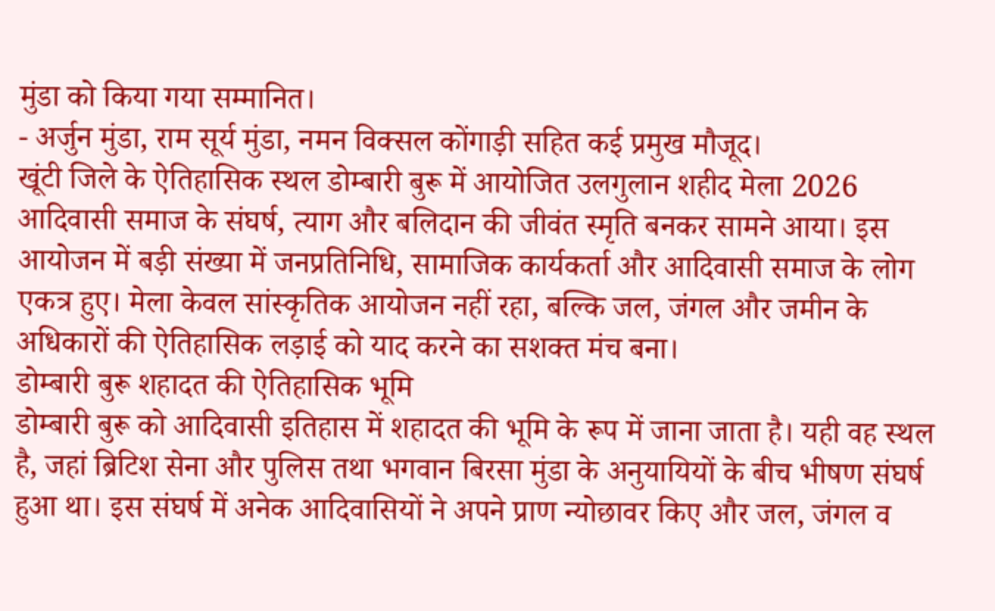मुंडा को किया गया सम्मानित।
- अर्जुन मुंडा, राम सूर्य मुंडा, नमन विक्सल कोंगाड़ी सहित कई प्रमुख मौजूद।
खूंटी जिले के ऐतिहासिक स्थल डोम्बारी बुरू में आयोजित उलगुलान शहीद मेला 2026 आदिवासी समाज के संघर्ष, त्याग और बलिदान की जीवंत स्मृति बनकर सामने आया। इस आयोजन में बड़ी संख्या में जनप्रतिनिधि, सामाजिक कार्यकर्ता और आदिवासी समाज के लोग एकत्र हुए। मेला केवल सांस्कृतिक आयोजन नहीं रहा, बल्कि जल, जंगल और जमीन के अधिकारों की ऐतिहासिक लड़ाई को याद करने का सशक्त मंच बना।
डोम्बारी बुरू शहादत की ऐतिहासिक भूमि
डोम्बारी बुरू को आदिवासी इतिहास में शहादत की भूमि के रूप में जाना जाता है। यही वह स्थल है, जहां ब्रिटिश सेना और पुलिस तथा भगवान बिरसा मुंडा के अनुयायियों के बीच भीषण संघर्ष हुआ था। इस संघर्ष में अनेक आदिवासियों ने अपने प्राण न्योछावर किए और जल, जंगल व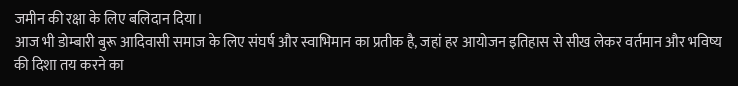जमीन की रक्षा के लिए बलिदान दिया।
आज भी डोम्बारी बुरू आदिवासी समाज के लिए संघर्ष और स्वाभिमान का प्रतीक है, जहां हर आयोजन इतिहास से सीख लेकर वर्तमान और भविष्य की दिशा तय करने का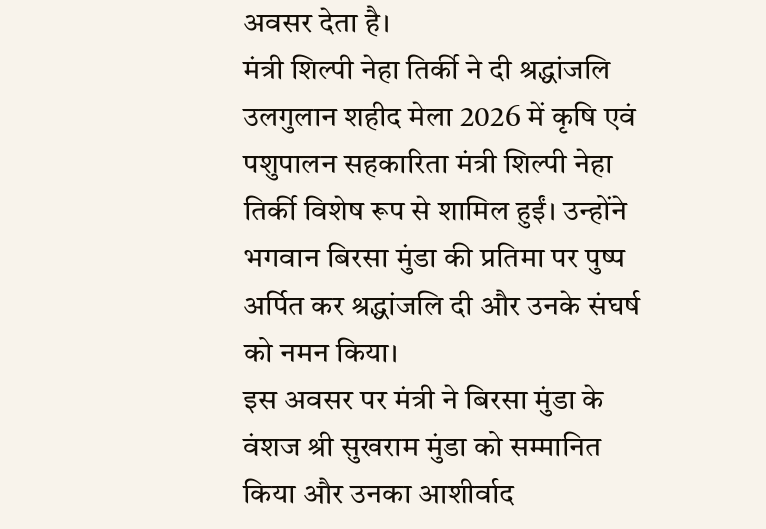अवसर देता है।
मंत्री शिल्पी नेहा तिर्की ने दी श्रद्धांजलि
उलगुलान शहीद मेला 2026 में कृषि एवं पशुपालन सहकारिता मंत्री शिल्पी नेहा तिर्की विशेष रूप से शामिल हुईं। उन्होंने भगवान बिरसा मुंडा की प्रतिमा पर पुष्प अर्पित कर श्रद्धांजलि दी और उनके संघर्ष को नमन किया।
इस अवसर पर मंत्री ने बिरसा मुंडा के वंशज श्री सुखराम मुंडा को सम्मानित किया और उनका आशीर्वाद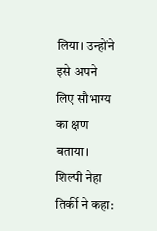लिया। उन्होंने इसे अपने लिए सौभाग्य का क्षण बताया।
शिल्पी नेहा तिर्की ने कहा: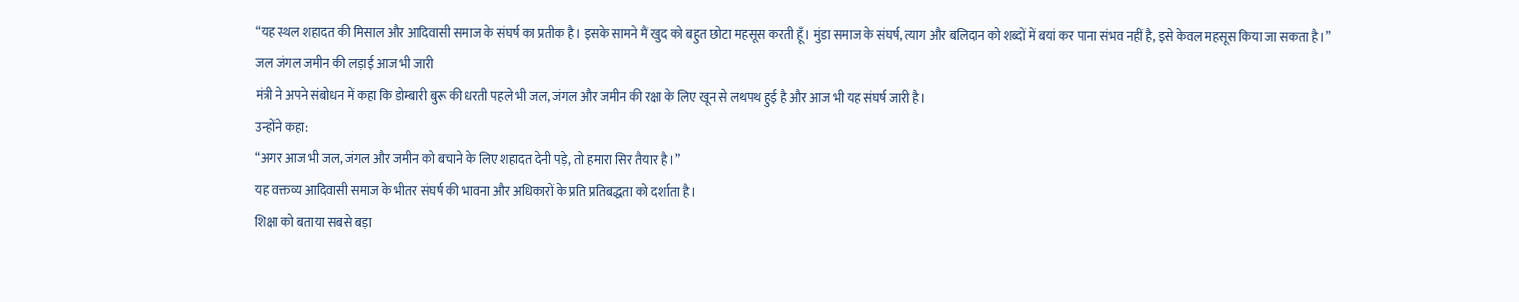“यह स्थल शहादत की मिसाल और आदिवासी समाज के संघर्ष का प्रतीक है। इसके सामने मैं खुद को बहुत छोटा महसूस करती हूँ। मुंडा समाज के संघर्ष, त्याग और बलिदान को शब्दों में बयां कर पाना संभव नहीं है, इसे केवल महसूस किया जा सकता है।”
जल जंगल जमीन की लड़ाई आज भी जारी
मंत्री ने अपने संबोधन में कहा कि डोम्बारी बुरू की धरती पहले भी जल, जंगल और जमीन की रक्षा के लिए खून से लथपथ हुई है और आज भी यह संघर्ष जारी है।
उन्होंने कहा:
“अगर आज भी जल, जंगल और जमीन को बचाने के लिए शहादत देनी पड़े, तो हमारा सिर तैयार है।”
यह वक्तव्य आदिवासी समाज के भीतर संघर्ष की भावना और अधिकारों के प्रति प्रतिबद्धता को दर्शाता है।
शिक्षा को बताया सबसे बड़ा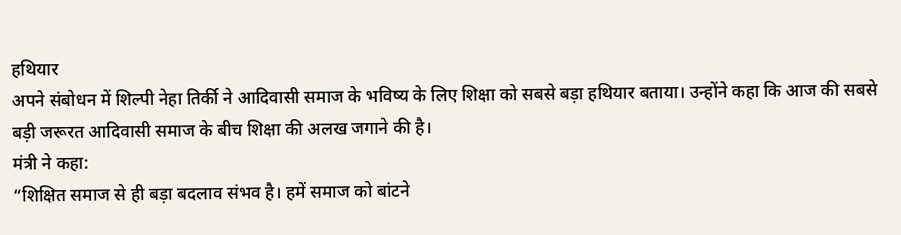हथियार
अपने संबोधन में शिल्पी नेहा तिर्की ने आदिवासी समाज के भविष्य के लिए शिक्षा को सबसे बड़ा हथियार बताया। उन्होंने कहा कि आज की सबसे बड़ी जरूरत आदिवासी समाज के बीच शिक्षा की अलख जगाने की है।
मंत्री ने कहा:
“शिक्षित समाज से ही बड़ा बदलाव संभव है। हमें समाज को बांटने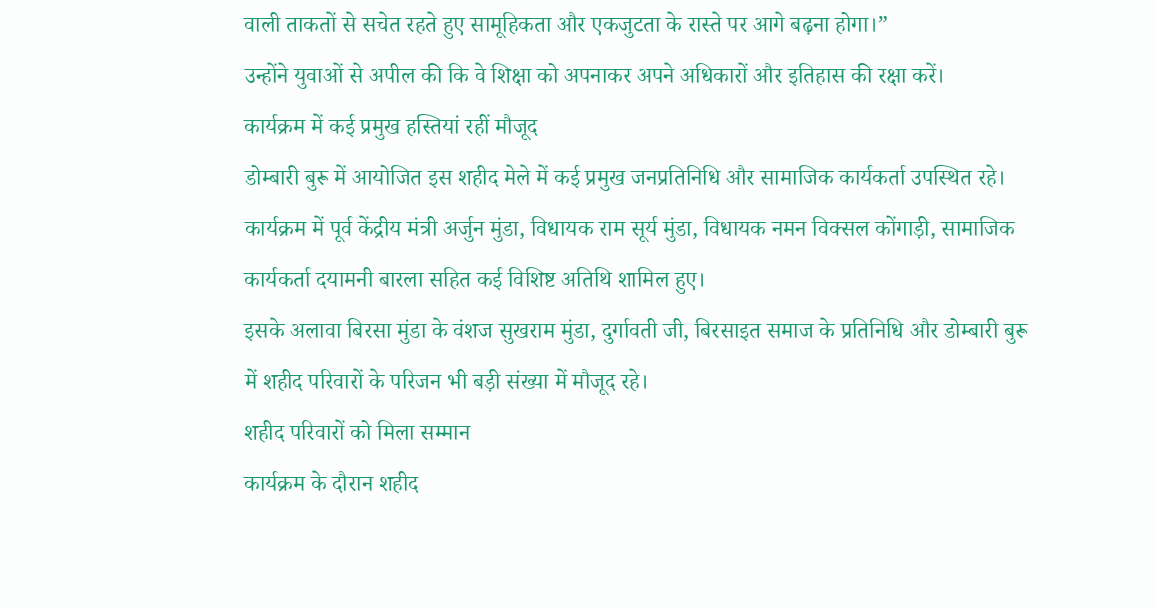वाली ताकतों से सचेत रहते हुए सामूहिकता और एकजुटता के रास्ते पर आगे बढ़ना होगा।”
उन्होंने युवाओं से अपील की कि वे शिक्षा को अपनाकर अपने अधिकारों और इतिहास की रक्षा करें।
कार्यक्रम में कई प्रमुख हस्तियां रहीं मौजूद
डोम्बारी बुरू में आयोजित इस शहीद मेले में कई प्रमुख जनप्रतिनिधि और सामाजिक कार्यकर्ता उपस्थित रहे।
कार्यक्रम में पूर्व केंद्रीय मंत्री अर्जुन मुंडा, विधायक राम सूर्य मुंडा, विधायक नमन विक्सल कोंगाड़ी, सामाजिक कार्यकर्ता दयामनी बारला सहित कई विशिष्ट अतिथि शामिल हुए।
इसके अलावा बिरसा मुंडा के वंशज सुखराम मुंडा, दुर्गावती जी, बिरसाइत समाज के प्रतिनिधि और डोम्बारी बुरू में शहीद परिवारों के परिजन भी बड़ी संख्या में मौजूद रहे।
शहीद परिवारों को मिला सम्मान
कार्यक्रम के दौरान शहीद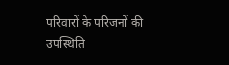परिवारों के परिजनों की उपस्थिति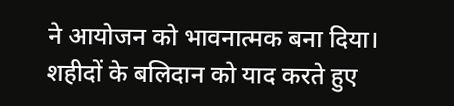ने आयोजन को भावनात्मक बना दिया। शहीदों के बलिदान को याद करते हुए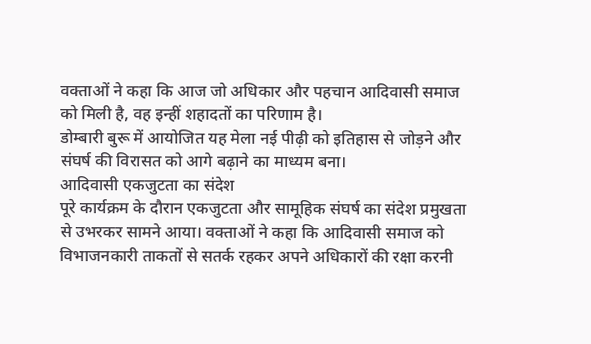वक्ताओं ने कहा कि आज जो अधिकार और पहचान आदिवासी समाज को मिली है, वह इन्हीं शहादतों का परिणाम है।
डोम्बारी बुरू में आयोजित यह मेला नई पीढ़ी को इतिहास से जोड़ने और संघर्ष की विरासत को आगे बढ़ाने का माध्यम बना।
आदिवासी एकजुटता का संदेश
पूरे कार्यक्रम के दौरान एकजुटता और सामूहिक संघर्ष का संदेश प्रमुखता से उभरकर सामने आया। वक्ताओं ने कहा कि आदिवासी समाज को विभाजनकारी ताकतों से सतर्क रहकर अपने अधिकारों की रक्षा करनी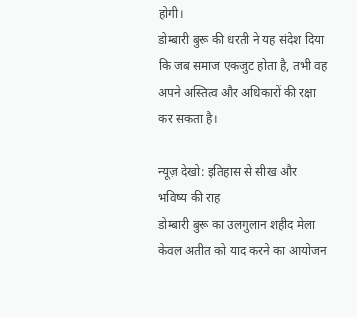होगी।
डोम्बारी बुरू की धरती ने यह संदेश दिया कि जब समाज एकजुट होता है, तभी वह अपने अस्तित्व और अधिकारों की रक्षा कर सकता है।

न्यूज़ देखो: इतिहास से सीख और भविष्य की राह
डोम्बारी बुरू का उलगुलान शहीद मेला केवल अतीत को याद करने का आयोजन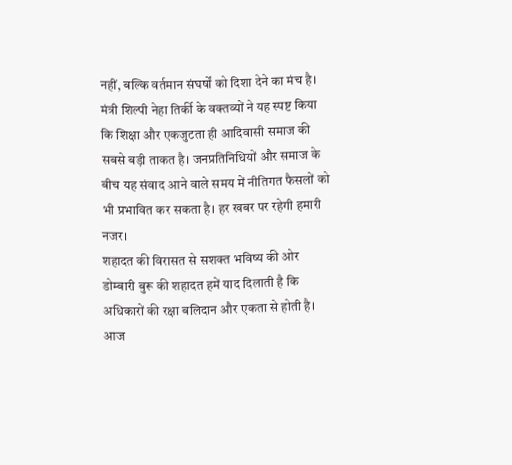नहीं, बल्कि वर्तमान संघर्षों को दिशा देने का मंच है। मंत्री शिल्पी नेहा तिर्की के वक्तव्यों ने यह स्पष्ट किया कि शिक्षा और एकजुटता ही आदिवासी समाज की सबसे बड़ी ताकत है। जनप्रतिनिधियों और समाज के बीच यह संवाद आने वाले समय में नीतिगत फैसलों को भी प्रभावित कर सकता है। हर खबर पर रहेगी हमारी नजर।
शहादत की विरासत से सशक्त भविष्य की ओर
डोम्बारी बुरू की शहादत हमें याद दिलाती है कि अधिकारों की रक्षा बलिदान और एकता से होती है।
आज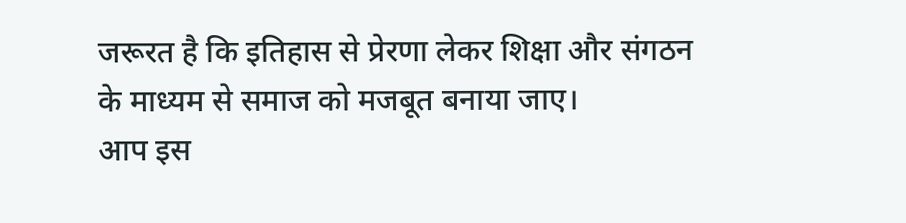जरूरत है कि इतिहास से प्रेरणा लेकर शिक्षा और संगठन के माध्यम से समाज को मजबूत बनाया जाए।
आप इस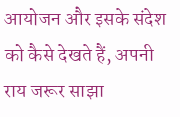आयोजन और इसके संदेश को कैसे देखते हैं, अपनी राय जरूर साझा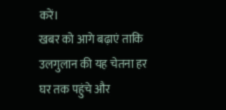करें।
खबर को आगे बढ़ाएं ताकि उलगुलान की यह चेतना हर घर तक पहुंचे और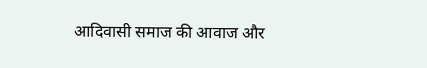आदिवासी समाज की आवाज और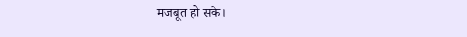मजबूत हो सके।